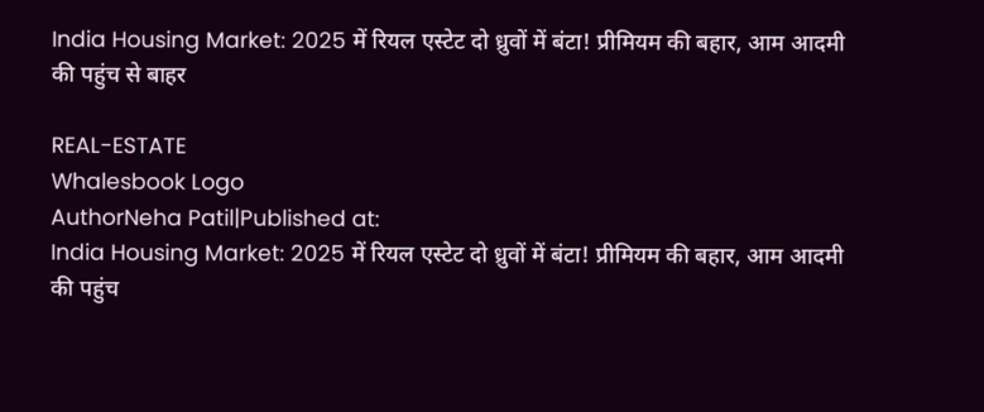India Housing Market: 2025 में रियल एस्टेट दो ध्रुवों में बंटा! प्रीमियम की बहार, आम आदमी की पहुंच से बाहर

REAL-ESTATE
Whalesbook Logo
AuthorNeha Patil|Published at:
India Housing Market: 2025 में रियल एस्टेट दो ध्रुवों में बंटा! प्रीमियम की बहार, आम आदमी की पहुंच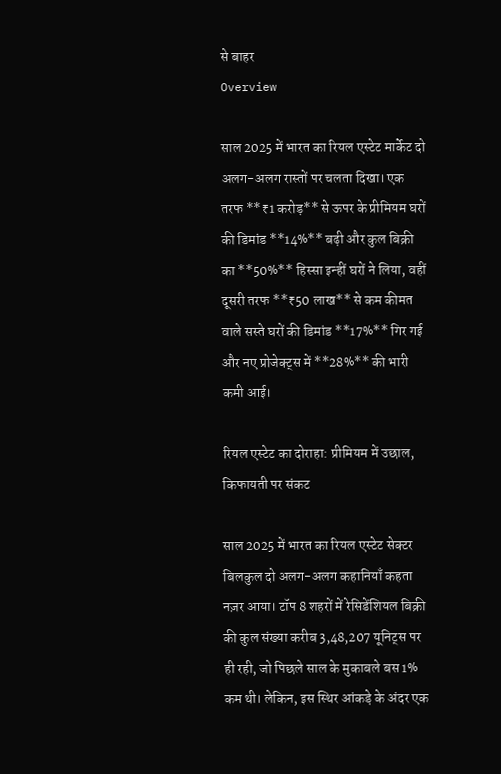से बाहर
Overview

साल 2025 में भारत का रियल एस्टेट मार्केट दो अलग-अलग रास्तों पर चलता दिखा। एक तरफ **₹1 करोड़** से ऊपर के प्रीमियम घरों की डिमांड **14%** बढ़ी और कुल बिक्री का **50%** हिस्सा इन्हीं घरों ने लिया, वहीं दूसरी तरफ **₹50 लाख** से कम कीमत वाले सस्ते घरों की डिमांड **17%** गिर गई और नए प्रोजेक्ट्स में **28%** की भारी कमी आई।

रियल एस्टेट का दोराहा: प्रीमियम में उछाल, किफायती पर संकट

साल 2025 में भारत का रियल एस्टेट सेक्टर बिलकुल दो अलग-अलग कहानियाँ कहता नज़र आया। टॉप 8 शहरों में रेसिडेंशियल बिक्री की कुल संख्या करीब 3,48,207 यूनिट्स पर ही रही, जो पिछले साल के मुकाबले बस 1% कम थी। लेकिन, इस स्थिर आंकड़े के अंदर एक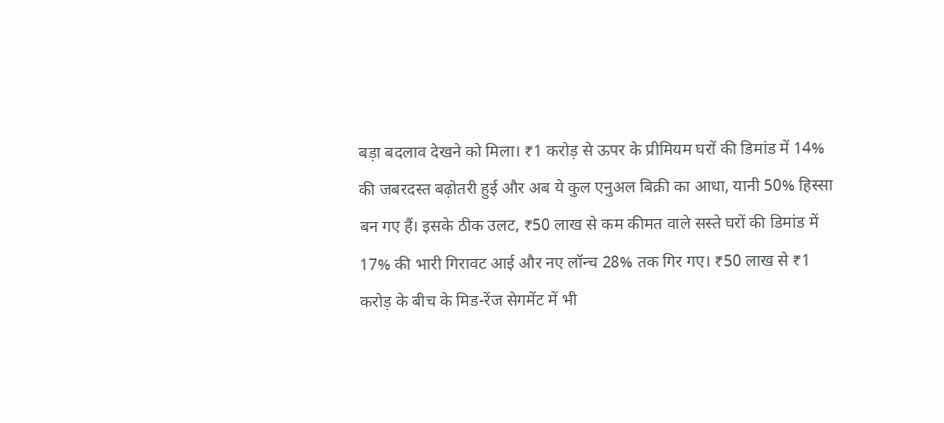बड़ा बदलाव देखने को मिला। ₹1 करोड़ से ऊपर के प्रीमियम घरों की डिमांड में 14% की जबरदस्त बढ़ोतरी हुई और अब ये कुल एनुअल बिक्री का आधा, यानी 50% हिस्सा बन गए हैं। इसके ठीक उलट, ₹50 लाख से कम कीमत वाले सस्ते घरों की डिमांड में 17% की भारी गिरावट आई और नए लॉन्च 28% तक गिर गए। ₹50 लाख से ₹1 करोड़ के बीच के मिड-रेंज सेगमेंट में भी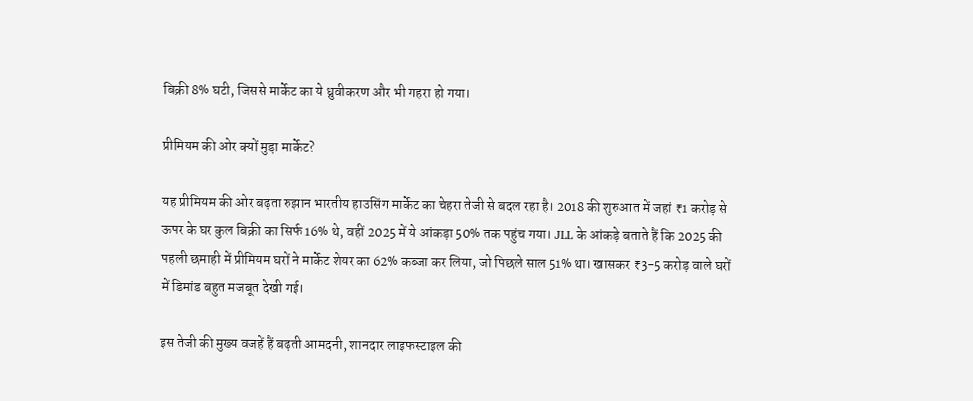बिक्री 8% घटी, जिससे मार्केट का ये ध्रुवीकरण और भी गहरा हो गया।

प्रीमियम की ओर क्यों मुड़ा मार्केट?

यह प्रीमियम की ओर बढ़ता रुझान भारतीय हाउसिंग मार्केट का चेहरा तेजी से बदल रहा है। 2018 की शुरुआत में जहां ₹1 करोड़ से ऊपर के घर कुल बिक्री का सिर्फ 16% थे, वहीं 2025 में ये आंकड़ा 50% तक पहुंच गया। JLL के आंकड़े बताते हैं कि 2025 की पहली छमाही में प्रीमियम घरों ने मार्केट शेयर का 62% कब्जा कर लिया, जो पिछले साल 51% था। खासकर ₹3-5 करोड़ वाले घरों में डिमांड बहुत मजबूत देखी गई।

इस तेजी की मुख्य वजहें हैं बढ़ती आमदनी, शानदार लाइफस्टाइल की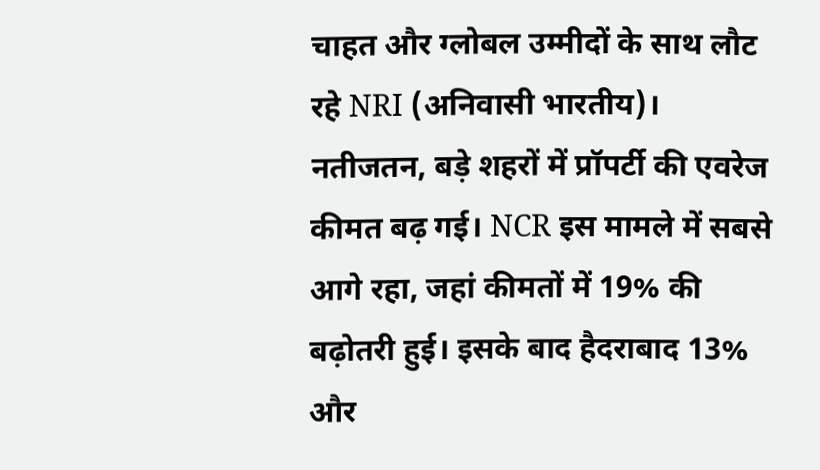चाहत और ग्लोबल उम्मीदों के साथ लौट रहे NRI (अनिवासी भारतीय)। नतीजतन, बड़े शहरों में प्रॉपर्टी की एवरेज कीमत बढ़ गई। NCR इस मामले में सबसे आगे रहा, जहां कीमतों में 19% की बढ़ोतरी हुई। इसके बाद हैदराबाद 13% और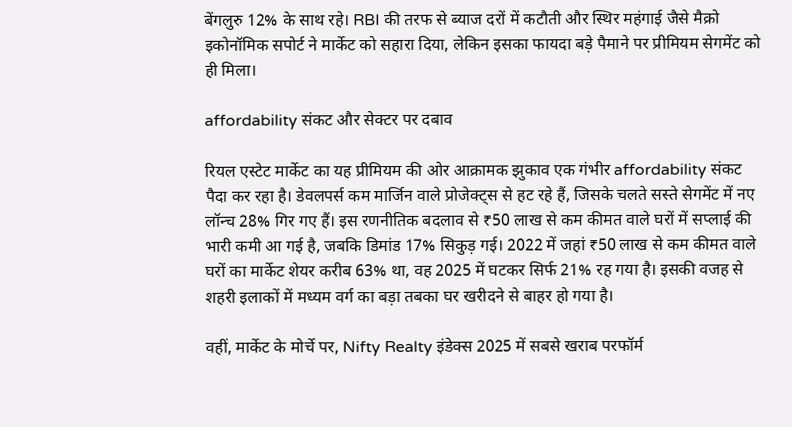बेंगलुरु 12% के साथ रहे। RBI की तरफ से ब्याज दरों में कटौती और स्थिर महंगाई जैसे मैक्रो इकोनॉमिक सपोर्ट ने मार्केट को सहारा दिया, लेकिन इसका फायदा बड़े पैमाने पर प्रीमियम सेगमेंट को ही मिला।

affordability संकट और सेक्टर पर दबाव

रियल एस्टेट मार्केट का यह प्रीमियम की ओर आक्रामक झुकाव एक गंभीर affordability संकट पैदा कर रहा है। डेवलपर्स कम मार्जिन वाले प्रोजेक्ट्स से हट रहे हैं, जिसके चलते सस्ते सेगमेंट में नए लॉन्च 28% गिर गए हैं। इस रणनीतिक बदलाव से ₹50 लाख से कम कीमत वाले घरों में सप्लाई की भारी कमी आ गई है, जबकि डिमांड 17% सिकुड़ गई। 2022 में जहां ₹50 लाख से कम कीमत वाले घरों का मार्केट शेयर करीब 63% था, वह 2025 में घटकर सिर्फ 21% रह गया है। इसकी वजह से शहरी इलाकों में मध्यम वर्ग का बड़ा तबका घर खरीदने से बाहर हो गया है।

वहीं, मार्केट के मोर्चे पर, Nifty Realty इंडेक्स 2025 में सबसे खराब परफॉर्म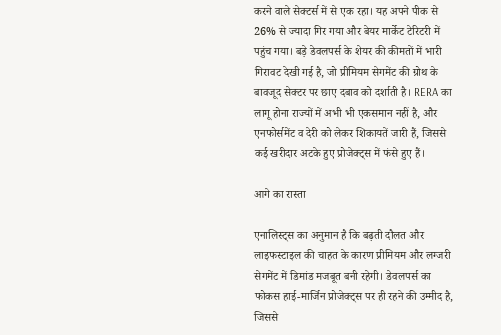करने वाले सेक्टर्स में से एक रहा। यह अपने पीक से 26% से ज्यादा गिर गया और बेयर मार्केट टेरिटरी में पहुंच गया। बड़े डेवलपर्स के शेयर की कीमतों में भारी गिरावट देखी गई है, जो प्रीमियम सेगमेंट की ग्रोथ के बावजूद सेक्टर पर छाए दबाव को दर्शाती है। RERA का लागू होना राज्यों में अभी भी एकसमान नहीं है, और एनफोर्समेंट व देरी को लेकर शिकायतें जारी हैं, जिससे कई खरीदार अटके हुए प्रोजेक्ट्स में फंसे हुए हैं।

आगे का रास्ता

एनालिस्ट्स का अनुमान है कि बढ़ती दौलत और लाइफस्टाइल की चाहत के कारण प्रीमियम और लग्जरी सेगमेंट में डिमांड मजबूत बनी रहेगी। डेवलपर्स का फोकस हाई-मार्जिन प्रोजेक्ट्स पर ही रहने की उम्मीद है, जिससे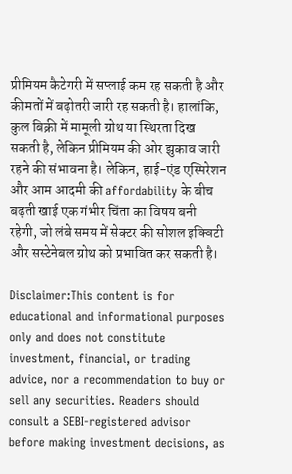प्रीमियम कैटेगरी में सप्लाई कम रह सकती है और कीमतों में बढ़ोतरी जारी रह सकती है। हालांकि, कुल बिक्री में मामूली ग्रोथ या स्थिरता दिख सकती है, लेकिन प्रीमियम की ओर झुकाव जारी रहने की संभावना है। लेकिन, हाई-एंड एस्पिरेशन और आम आदमी की affordability के बीच बढ़ती खाई एक गंभीर चिंता का विषय बनी रहेगी, जो लंबे समय में सेक्टर की सोशल इक्विटी और सस्टेनेबल ग्रोथ को प्रभावित कर सकती है।

Disclaimer:This content is for educational and informational purposes only and does not constitute investment, financial, or trading advice, nor a recommendation to buy or sell any securities. Readers should consult a SEBI-registered advisor before making investment decisions, as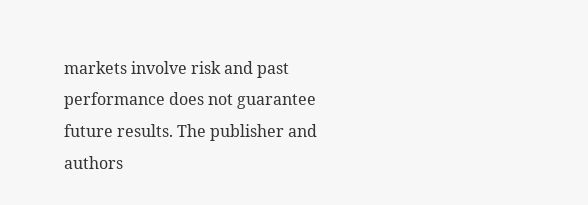markets involve risk and past performance does not guarantee future results. The publisher and authors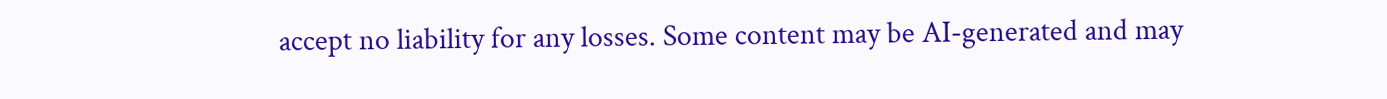accept no liability for any losses. Some content may be AI-generated and may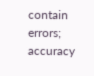contain errors; accuracy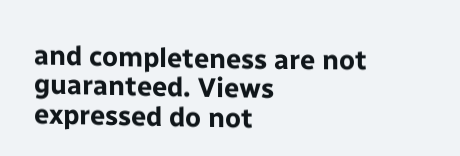and completeness are not guaranteed. Views expressed do not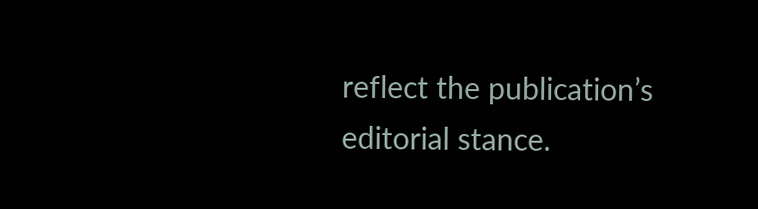reflect the publication’s editorial stance.